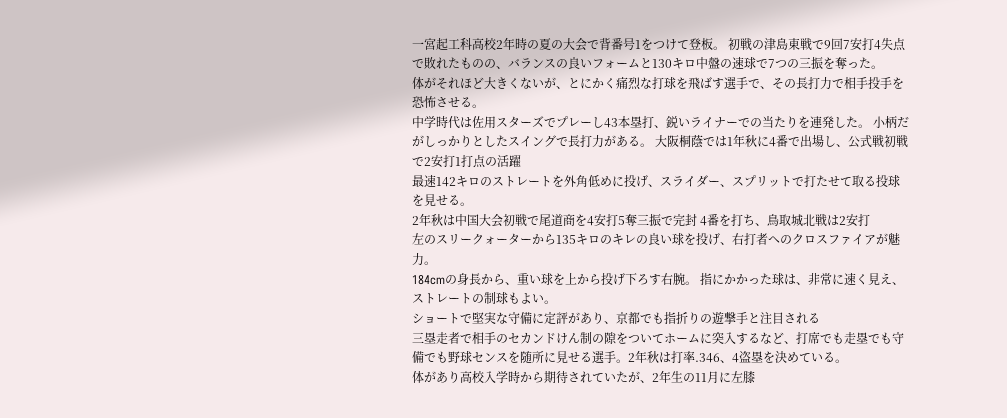一宮起工科高校2年時の夏の大会で背番号1をつけて登板。 初戦の津島東戦で9回7安打4失点で敗れたものの、バランスの良いフォームと130キロ中盤の速球で7つの三振を奪った。
体がそれほど大きくないが、とにかく痛烈な打球を飛ばす選手で、その長打力で相手投手を恐怖させる。
中学時代は佐用スターズでプレーし43本塁打、鋭いライナーでの当たりを連発した。 小柄だがしっかりとしたスイングで長打力がある。 大阪桐蔭では1年秋に4番で出場し、公式戦初戦で2安打1打点の活躍
最速142キロのストレートを外角低めに投げ、スライダー、スプリットで打たせて取る投球を見せる。
2年秋は中国大会初戦で尾道商を4安打5奪三振で完封 4番を打ち、鳥取城北戦は2安打
左のスリークォーターから135キロのキレの良い球を投げ、右打者へのクロスファイアが魅力。
184cmの身長から、重い球を上から投げ下ろす右腕。 指にかかった球は、非常に速く見え、ストレートの制球もよい。
ショートで堅実な守備に定評があり、京都でも指折りの遊撃手と注目される
三塁走者で相手のセカンドけん制の隙をついてホームに突入するなど、打席でも走塁でも守備でも野球センスを随所に見せる選手。2年秋は打率.346、4盗塁を決めている。
体があり高校入学時から期待されていたが、2年生の11月に左膝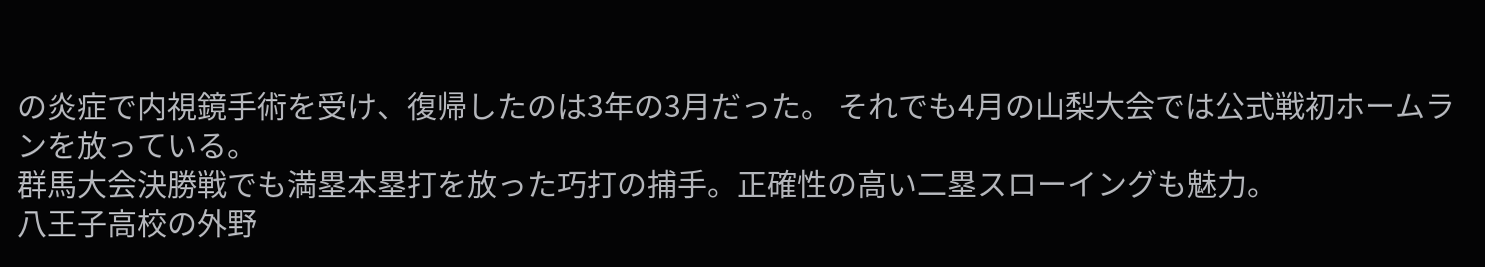の炎症で内視鏡手術を受け、復帰したのは3年の3月だった。 それでも4月の山梨大会では公式戦初ホームランを放っている。
群馬大会決勝戦でも満塁本塁打を放った巧打の捕手。正確性の高い二塁スローイングも魅力。
八王子高校の外野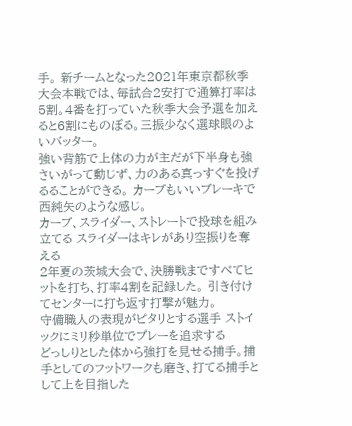手。 新チームとなった2021年東京都秋季大会本戦では、毎試合2安打で通算打率は5割。4番を打っていた秋季大会予選を加えると6割にものぼる。三振少なく選球眼のよいバッター。
強い背筋で上体の力が主だが下半身も強さいがって動じず、力のある真っすぐを投げるることができる。 カーブもいいブレーキで西純矢のような感じ。
カーブ、スライダー、ストレートで投球を組み立てる スライダーはキレがあり空振りを奪える
2年夏の茨城大会で、決勝戦まですべてヒットを打ち、打率4割を記録した。 引き付けてセンターに打ち返す打撃が魅力。
守備職人の表現がピタリとする選手 ストイックにミリ秒単位でプレーを追求する
どっしりとした体から強打を見せる捕手。捕手としてのフットワークも磨き、打てる捕手として上を目指した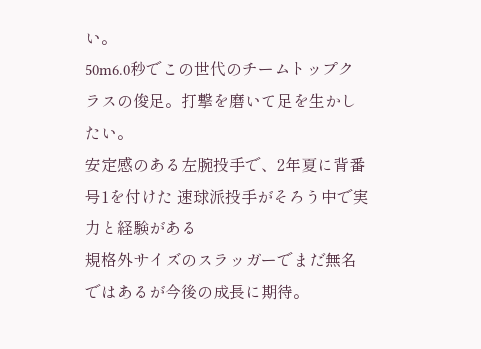い。
50m6.0秒でこの世代のチームトップクラスの俊足。打撃を磨いて足を生かしたい。
安定感のある左腕投手で、2年夏に背番号1を付けた 速球派投手がそろう中で実力と経験がある
規格外サイズのスラッガーでまだ無名ではあるが今後の成長に期待。